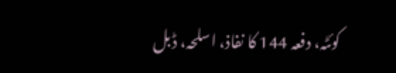کوئٹہ، دفعہ 144 کا نفاذ، اسلحہ، ڈبل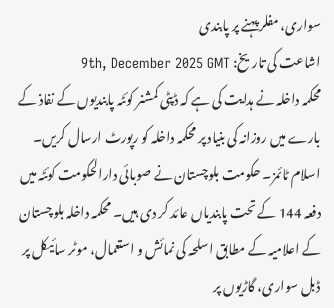سواری، مفلر پہنے پر پابندی
اشاعت کی تاریخ: 9th, December 2025 GMT
محکمہ داخلہ نے ہدایت کی ہے کہ ڈپٹی کمشنر کوئٹہ پابندیوں کے نفاذ کے بارے میں روزانہ کی بنیاد پر محکمہ داخلہ کو رپورٹ ارسال کریں۔ اسلام ٹائمز۔ حکومت بلوچستان نے صوبائی دارالحکومت کوئٹہ میں دفعہ 144 کے تحت پابندیاں عائد کر دی ہیں۔ محکمہ داخلہ بلوچستان کے اعلامیہ کے مطابق اسلحہ کی نمائش و استعمال، موٹر سائیکل پر ڈبل سواری، گاڑیوں پر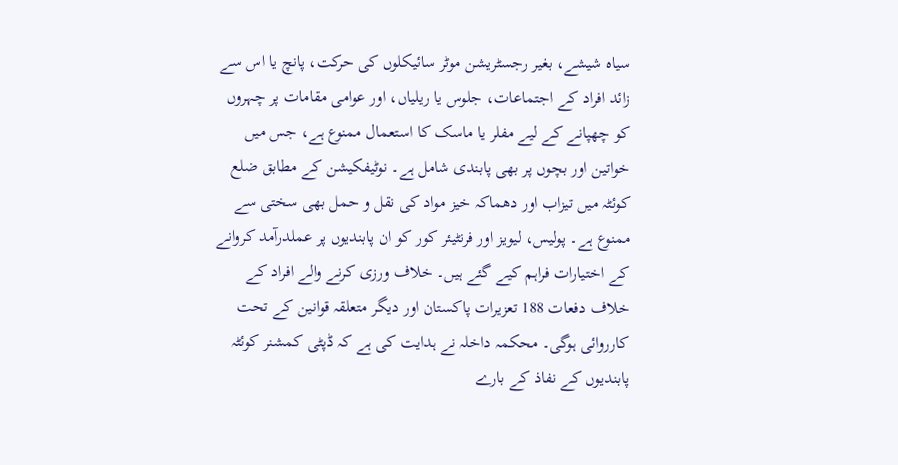سیاہ شیشے، بغیر رجسٹریشن موٹر سائیکلوں کی حرکت، پانچ یا اس سے زائد افراد کے اجتماعات، جلوس یا ریلیاں، اور عوامی مقامات پر چہروں کو چھپانے کے لیے مفلر یا ماسک کا استعمال ممنوع ہے، جس میں خواتین اور بچوں پر بھی پابندی شامل ہے۔ نوٹیفکیشن کے مطابق ضلع کوئٹہ میں تیزاب اور دھماکہ خیز مواد کی نقل و حمل بھی سختی سے ممنوع ہے۔ پولیس، لیویز اور فرنٹیئر کور کو ان پابندیوں پر عملدرآمد کروانے کے اختیارات فراہم کیے گئے ہیں۔ خلاف ورزی کرنے والے افراد کے خلاف دفعات 188 تعزیرات پاکستان اور دیگر متعلقہ قوانین کے تحت کارروائی ہوگی۔ محکمہ داخلہ نے ہدایت کی ہے کہ ڈپٹی کمشنر کوئٹہ پابندیوں کے نفاذ کے بارے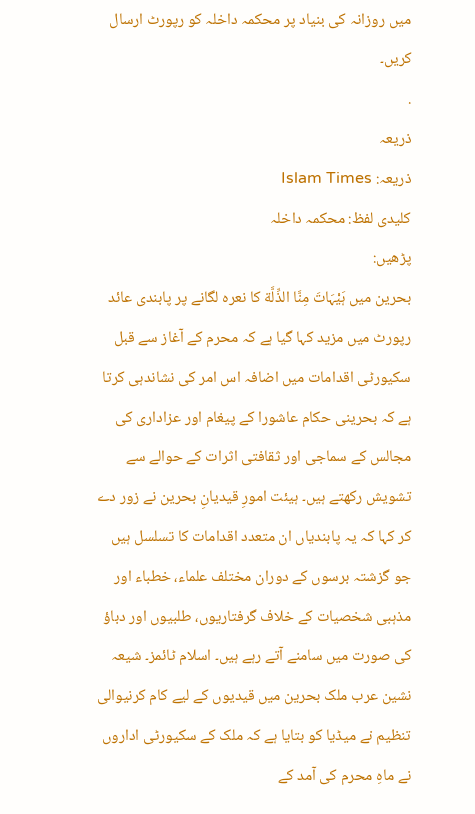میں روزانہ کی بنیاد پر محکمہ داخلہ کو رپورٹ ارسال کریں۔
.
ذریعہ
ذریعہ: Islam Times
کلیدی لفظ: محکمہ داخلہ
پڑھیں:
بحرین میں ہَیْہَاتَ مِنَّا الذِّلَّة کا نعرہ لگانے پر پابندی عائد
رپورٹ میں مزید کہا گیا ہے کہ محرم کے آغاز سے قبل سکیورٹی اقدامات میں اضافہ اس امر کی نشاندہی کرتا ہے کہ بحرینی حکام عاشورا کے پیغام اور عزاداری کی مجالس کے سماجی اور ثقافتی اثرات کے حوالے سے تشویش رکھتے ہیں۔ ہیئت امورِ قیدیانِ بحرین نے زور دے کر کہا کہ یہ پابندیاں ان متعدد اقدامات کا تسلسل ہیں جو گزشتہ برسوں کے دوران مختلف علماء، خطباء اور مذہبی شخصیات کے خلاف گرفتاریوں، طلبیوں اور دباؤ کی صورت میں سامنے آتے رہے ہیں۔ اسلام ٹائمز۔ شیعہ نشین عرب ملک بحرین میں قیدیوں کے لیے کام کرنیوالی تنظیم نے میڈیا کو بتایا ہے کہ ملک کے سکیورٹی اداروں نے ماہِ محرم کی آمد کے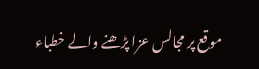موقع پر مجالس عزا پڑھنے والے خطباء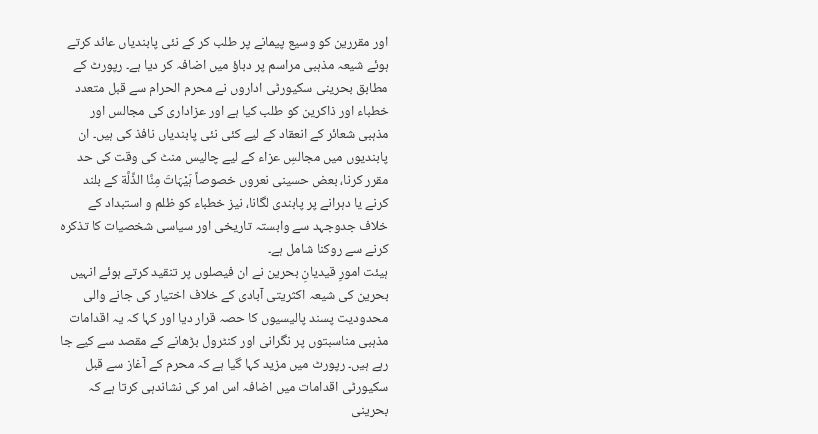اور مقررین کو وسیع پیمانے پر طلب کر کے نئی پابندیاں عائد کرتے ہوئے شیعہ مذہبی مراسم پر دباؤ میں اضافہ کر دیا ہے۔ رپورٹ کے مطابق بحرینی سکیورٹی اداروں نے محرم الحرام سے قبل متعدد خطباء اور ذاکرین کو طلب کیا ہے اور عزاداری کی مجالس اور مذہبی شعائر کے انعقاد کے لیے کئی نئی پابندیاں نافذ کی ہیں۔ ان پابندیوں میں مجالسِ عزاء کے لیے چالیس منٹ کی وقت کی حد مقرر کرنا، بعض حسینی نعروں خصوصاً ہَیْہَاتَ مِنَّا الذِّلَّة کے بلند کرنے یا دہرانے پر پابندی لگانا، نیز خطباء کو ظلم و استبداد کے خلاف جدوجہد سے وابستہ تاریخی اور سیاسی شخصیات کا تذکرہ کرنے سے روکنا شامل ہے۔
ہیئت امورِ قیدیانِ بحرین نے ان فیصلوں پر تنقید کرتے ہوئے انہیں بحرین کی شیعہ اکثریتی آبادی کے خلاف اختیار کی جانے والی محدودیت پسند پالیسیوں کا حصہ قرار دیا اور کہا کہ یہ اقدامات مذہبی مناسبتوں پر نگرانی اور کنٹرول بڑھانے کے مقصد سے کیے جا رہے ہیں۔ رپورٹ میں مزید کہا گیا ہے کہ محرم کے آغاز سے قبل سکیورٹی اقدامات میں اضافہ اس امر کی نشاندہی کرتا ہے کہ بحرینی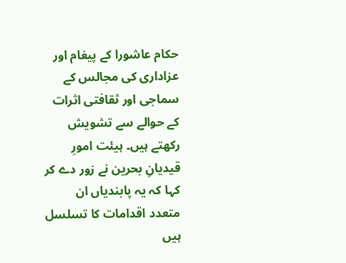حکام عاشورا کے پیغام اور عزاداری کی مجالس کے سماجی اور ثقافتی اثرات کے حوالے سے تشویش رکھتے ہیں۔ ہیئت امورِ قیدیانِ بحرین نے زور دے کر کہا کہ یہ پابندیاں ان متعدد اقدامات کا تسلسل ہیں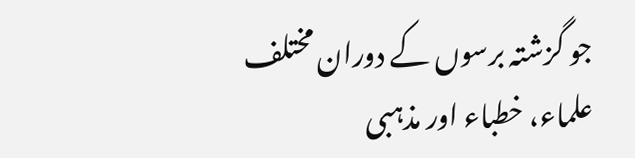جو گزشتہ برسوں کے دوران مختلف علماء، خطباء اور مذہبی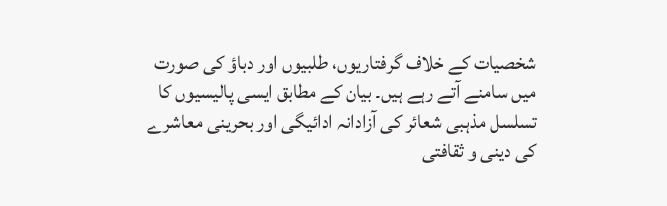شخصیات کے خلاف گرفتاریوں، طلبیوں اور دباؤ کی صورت میں سامنے آتے رہے ہیں۔ بیان کے مطابق ایسی پالیسیوں کا تسلسل مذہبی شعائر کی آزادانہ ادائیگی اور بحرینی معاشرے کی دینی و ثقافتی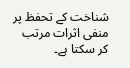شناخت کے تحفظ پر منفی اثرات مرتب کر سکتا ہے۔